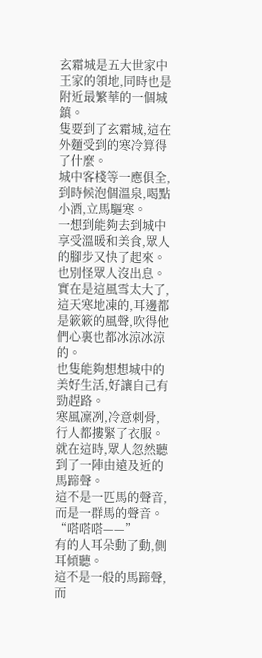玄霜城是五大世家中王家的領地,同時也是附近最繁華的一個城鎮。
隻要到了玄霜城,這在外麵受到的寒冷算得了什麼。
城中客棧等一應俱全,到時候泡個溫泉,喝點小酒,立馬驅寒。
一想到能夠去到城中享受溫暖和美食,眾人的腳步又快了起來。
也別怪眾人沒出息。
實在是這風雪太大了,這天寒地凍的,耳邊都是簌簌的風聲,吹得他們心裏也都冰涼冰涼的。
也隻能夠想想城中的美好生活,好讓自己有勁趕路。
寒風凜冽,冷意刺骨,行人都摟緊了衣服。
就在這時,眾人忽然聽到了一陣由遠及近的馬蹄聲。
這不是一匹馬的聲音,而是一群馬的聲音。
“嗒嗒嗒——”
有的人耳朵動了動,側耳傾聽。
這不是一般的馬蹄聲,而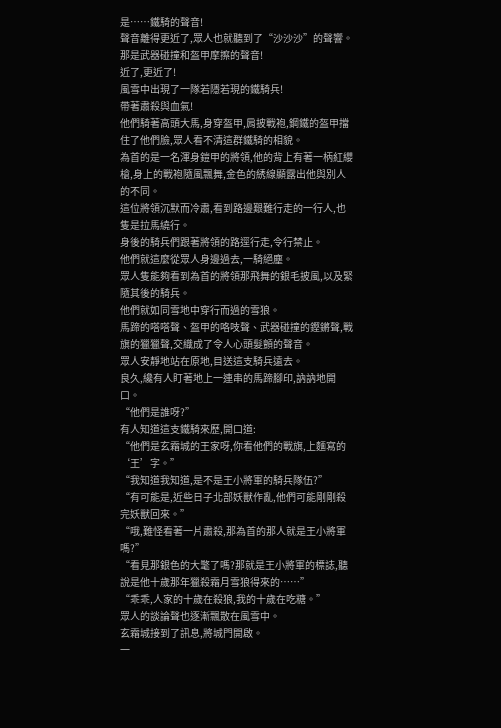是……鐵騎的聲音!
聲音離得更近了,眾人也就聽到了“沙沙沙”的聲響。
那是武器碰撞和盔甲摩擦的聲音!
近了,更近了!
風雪中出現了一隊若隱若現的鐵騎兵!
帶著肅殺與血氣!
他們騎著高頭大馬,身穿盔甲,肩披戰袍,鋼鐵的盔甲擋住了他們臉,眾人看不清這群鐵騎的相貌。
為首的是一名渾身鎧甲的將領,他的背上有著一柄紅纓槍,身上的戰袍隨風飄舞,金色的綉線顯露出他與別人的不同。
這位將領沉默而冷肅,看到路邊艱難行走的一行人,也隻是拉馬繞行。
身後的騎兵們跟著將領的路逕行走,令行禁止。
他們就這麼從眾人身邊過去,一騎絕塵。
眾人隻能夠看到為首的將領那飛舞的銀毛披風,以及緊隨其後的騎兵。
他們就如同雪地中穿行而過的雪狼。
馬蹄的嗒嗒聲、盔甲的咯吱聲、武器碰撞的鏗鏘聲,戰旗的獵獵聲,交織成了令人心頭髮顫的聲音。
眾人安靜地站在原地,目送這支騎兵遠去。
良久,纔有人盯著地上一連串的馬蹄腳印,訥訥地開口。
“他們是誰呀?”
有人知道這支鐵騎來歷,開口道:
“他們是玄霜城的王家呀,你看他們的戰旗,上麵寫的‘王’字。”
“我知道我知道,是不是王小將軍的騎兵隊伍?”
“有可能是,近些日子北部妖獸作亂,他們可能剛剛殺完妖獸回來。”
“哦,難怪看著一片肅殺,那為首的那人就是王小將軍嗎?”
“看見那銀色的大氅了嗎?那就是王小將軍的標誌,聽說是他十歲那年獵殺霜月雪狼得來的……”
“乖乖,人家的十歲在殺狼,我的十歲在吃糖。”
眾人的談論聲也逐漸飄散在風雪中。
玄霜城接到了訊息,將城門開啟。
一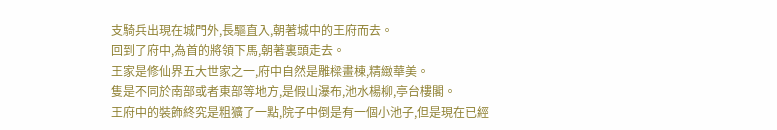支騎兵出現在城門外,長驅直入,朝著城中的王府而去。
回到了府中,為首的將領下馬,朝著裏頭走去。
王家是修仙界五大世家之一,府中自然是雕樑畫棟,精緻華美。
隻是不同於南部或者東部等地方,是假山瀑布,池水楊柳,亭台樓閣。
王府中的裝飾終究是粗獷了一點,院子中倒是有一個小池子,但是現在已經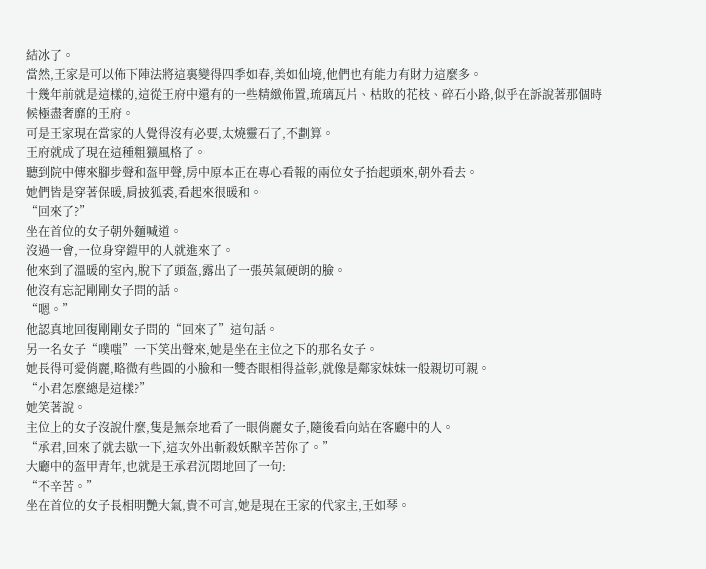結冰了。
當然,王家是可以佈下陣法將這裏變得四季如春,美如仙境,他們也有能力有財力這麼多。
十幾年前就是這樣的,這從王府中還有的一些精緻佈置,琉璃瓦片、枯敗的花枝、碎石小路,似乎在訴說著那個時候極盡奢靡的王府。
可是王家現在當家的人覺得沒有必要,太燒靈石了,不劃算。
王府就成了現在這種粗獷風格了。
聽到院中傳來腳步聲和盔甲聲,房中原本正在專心看報的兩位女子抬起頭來,朝外看去。
她們皆是穿著保暖,肩披狐裘,看起來很暖和。
“回來了?”
坐在首位的女子朝外麵喊道。
沒過一會,一位身穿鎧甲的人就進來了。
他來到了溫暖的室內,脫下了頭盔,露出了一張英氣硬朗的臉。
他沒有忘記剛剛女子問的話。
“嗯。”
他認真地回復剛剛女子問的“回來了”這句話。
另一名女子“噗嗤”一下笑出聲來,她是坐在主位之下的那名女子。
她長得可愛俏麗,略微有些圓的小臉和一雙杏眼相得益彰,就像是鄰家妹妹一般親切可親。
“小君怎麼總是這樣?”
她笑著說。
主位上的女子沒說什麼,隻是無奈地看了一眼俏麗女子,隨後看向站在客廳中的人。
“承君,回來了就去歇一下,這次外出斬殺妖獸辛苦你了。”
大廳中的盔甲青年,也就是王承君沉悶地回了一句:
“不辛苦。”
坐在首位的女子長相明艷大氣,貴不可言,她是現在王家的代家主,王如琴。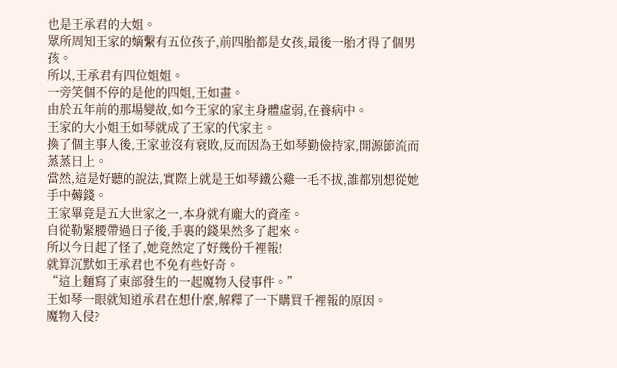也是王承君的大姐。
眾所周知王家的嫡繫有五位孩子,前四胎都是女孩,最後一胎才得了個男孩。
所以,王承君有四位姐姐。
一旁笑個不停的是他的四姐,王如畫。
由於五年前的那場變故,如今王家的家主身體虛弱,在養病中。
王家的大小姐王如琴就成了王家的代家主。
換了個主事人後,王家並沒有衰敗,反而因為王如琴勤儉持家,開源節流而蒸蒸日上。
當然,這是好聽的說法,實際上就是王如琴鐵公雞一毛不拔,誰都別想從她手中薅錢。
王家畢竟是五大世家之一,本身就有龐大的資產。
自從勒緊腰帶過日子後,手裏的錢果然多了起來。
所以今日起了怪了,她竟然定了好幾份千裡報!
就算沉默如王承君也不免有些好奇。
“這上麵寫了東部發生的一起魔物入侵事件。”
王如琴一眼就知道承君在想什麼,解釋了一下購買千裡報的原因。
魔物入侵?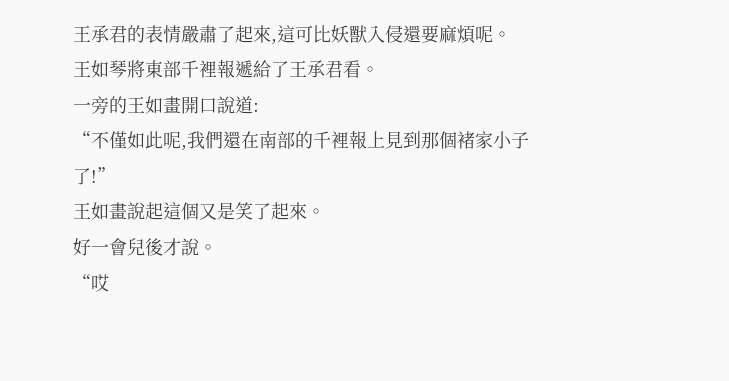王承君的表情嚴肅了起來,這可比妖獸入侵還要麻煩呢。
王如琴將東部千裡報遞給了王承君看。
一旁的王如畫開口說道:
“不僅如此呢,我們還在南部的千裡報上見到那個褚家小子了!”
王如畫說起這個又是笑了起來。
好一會兒後才說。
“哎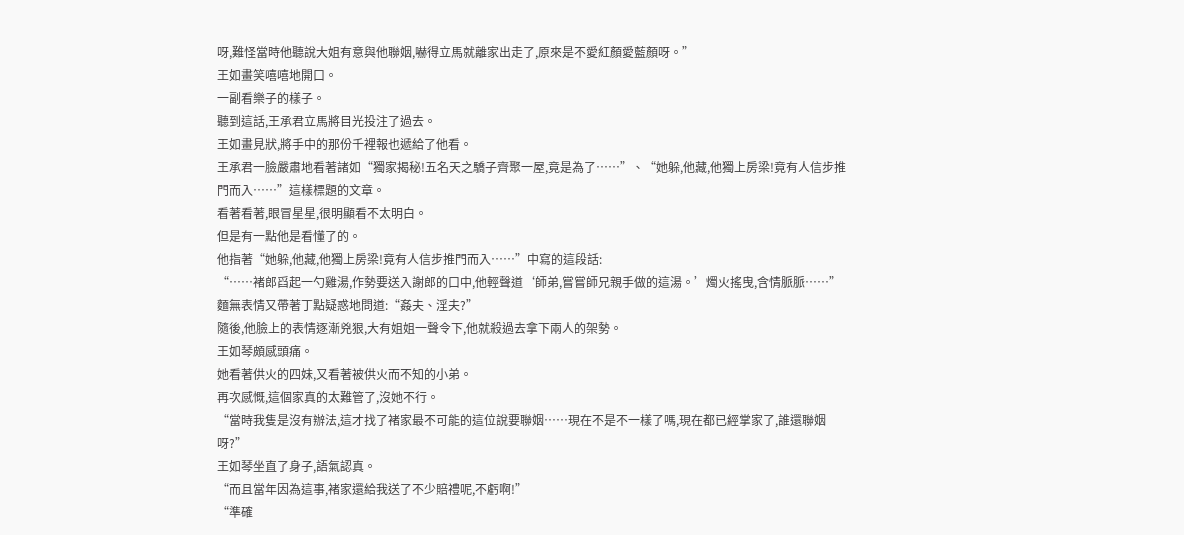呀,難怪當時他聽說大姐有意與他聯姻,嚇得立馬就離家出走了,原來是不愛紅顏愛藍顏呀。”
王如畫笑嘻嘻地開口。
一副看樂子的樣子。
聽到這話,王承君立馬將目光投注了過去。
王如畫見狀,將手中的那份千裡報也遞給了他看。
王承君一臉嚴肅地看著諸如“獨家揭秘!五名天之驕子齊聚一屋,竟是為了……”、“她躲,他藏,他獨上房梁!竟有人信步推門而入……”這樣標題的文章。
看著看著,眼冒星星,很明顯看不太明白。
但是有一點他是看懂了的。
他指著“她躲,他藏,他獨上房梁!竟有人信步推門而入……”中寫的這段話:
“……褚郎舀起一勺雞湯,作勢要送入謝郎的口中,他輕聲道‘師弟,嘗嘗師兄親手做的這湯。’燭火搖曳,含情脈脈……”
麵無表情又帶著丁點疑惑地問道:“姦夫、淫夫?”
隨後,他臉上的表情逐漸兇狠,大有姐姐一聲令下,他就殺過去拿下兩人的架勢。
王如琴頗感頭痛。
她看著供火的四妹,又看著被供火而不知的小弟。
再次感慨,這個家真的太難管了,沒她不行。
“當時我隻是沒有辦法,這才找了褚家最不可能的這位說要聯姻……現在不是不一樣了嗎,現在都已經掌家了,誰還聯姻呀?”
王如琴坐直了身子,語氣認真。
“而且當年因為這事,褚家還給我送了不少賠禮呢,不虧啊!”
“準確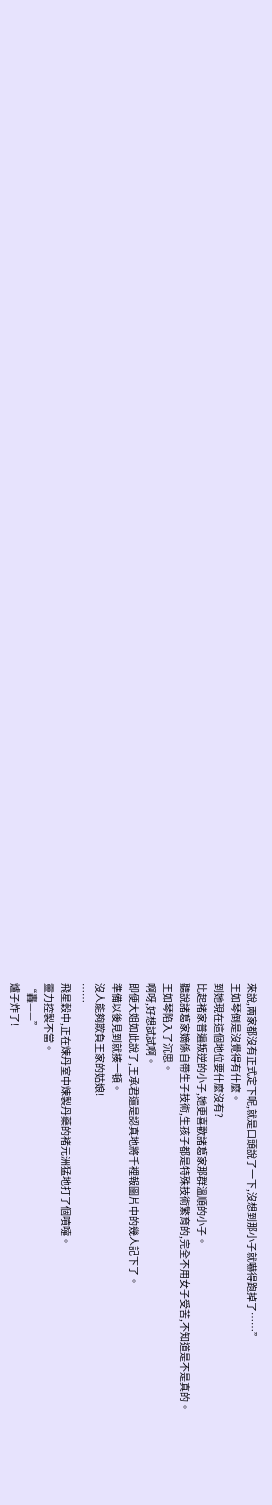來說,兩家都沒有正式定下呢,就是口頭說了一下,沒想到那小子就嚇得跑掉了……”
王如琴倒是沒覺得有什麼。
到她現在這個地位要什麼沒有?
比起褚家普遍叛逆的小子,她更喜歡諸葛家那群溫順的小子。
聽說諸葛家嫡係自帶生子技術,生孩子都是特殊技術繁育的,完全不用女子受苦,不知道是不是真的。
王如琴陷入了沉思。
啊呀,好想試試啊。
即便大姐如此說了,王承君還是認真地將千裡報圖片中的幾人記下了。
準備以後見到就揍一頓。
沒人能夠欺負王家的姑娘!
……
飛星穀中,正在煉丹室中煉製丹藥的褚元洲猛地打了個噴嚏。
靈力控製不當。
“轟——”
爐子炸了!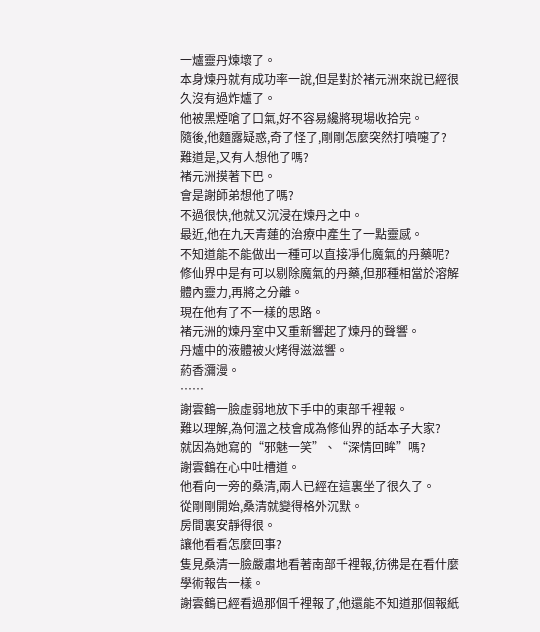一爐靈丹煉壞了。
本身煉丹就有成功率一說,但是對於褚元洲來說已經很久沒有過炸爐了。
他被黑煙嗆了口氣,好不容易纔將現場收拾完。
隨後,他麵露疑惑,奇了怪了,剛剛怎麼突然打噴嚏了?
難道是,又有人想他了嗎?
褚元洲摸著下巴。
會是謝師弟想他了嗎?
不過很快,他就又沉浸在煉丹之中。
最近,他在九天青蓮的治療中產生了一點靈感。
不知道能不能做出一種可以直接凈化魔氣的丹藥呢?
修仙界中是有可以剔除魔氣的丹藥,但那種相當於溶解體內靈力,再將之分離。
現在他有了不一樣的思路。
褚元洲的煉丹室中又重新響起了煉丹的聲響。
丹爐中的液體被火烤得滋滋響。
葯香瀰漫。
……
謝雲鶴一臉虛弱地放下手中的東部千裡報。
難以理解,為何溫之枝會成為修仙界的話本子大家?
就因為她寫的“邪魅一笑”、“深情回眸”嗎?
謝雲鶴在心中吐槽道。
他看向一旁的桑清,兩人已經在這裏坐了很久了。
從剛剛開始,桑清就變得格外沉默。
房間裏安靜得很。
讓他看看怎麼回事?
隻見桑清一臉嚴肅地看著南部千裡報,彷彿是在看什麼學術報告一樣。
謝雲鶴已經看過那個千裡報了,他還能不知道那個報紙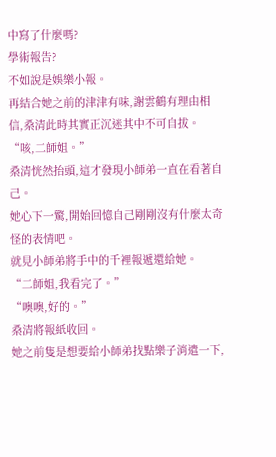中寫了什麼嗎?
學術報告?
不如說是娛樂小報。
再結合她之前的津津有味,謝雲鶴有理由相信,桑清此時其實正沉迷其中不可自拔。
“咳,二師姐。”
桑清恍然抬頭,這才發現小師弟一直在看著自己。
她心下一驚,開始回憶自己剛剛沒有什麼太奇怪的表情吧。
就見小師弟將手中的千裡報遞還給她。
“二師姐,我看完了。”
“噢噢,好的。”
桑清將報紙收回。
她之前隻是想要給小師弟找點樂子消遣一下,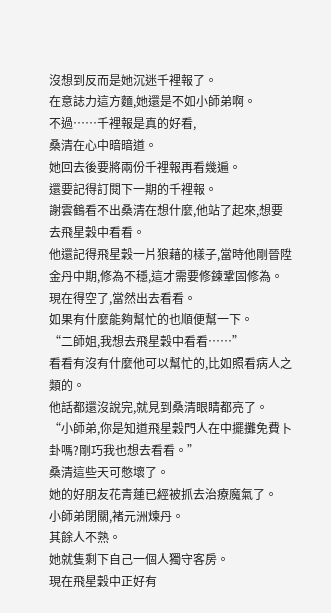沒想到反而是她沉迷千裡報了。
在意誌力這方麵,她還是不如小師弟啊。
不過……千裡報是真的好看,
桑清在心中暗暗道。
她回去後要將兩份千裡報再看幾遍。
還要記得訂閱下一期的千裡報。
謝雲鶴看不出桑清在想什麼,他站了起來,想要去飛星穀中看看。
他還記得飛星穀一片狼藉的樣子,當時他剛晉陞金丹中期,修為不穩,這才需要修鍊鞏固修為。
現在得空了,當然出去看看。
如果有什麼能夠幫忙的也順便幫一下。
“二師姐,我想去飛星穀中看看……”
看看有沒有什麼他可以幫忙的,比如照看病人之類的。
他話都還沒說完,就見到桑清眼睛都亮了。
“小師弟,你是知道飛星穀門人在中擺攤免費卜卦嗎?剛巧我也想去看看。”
桑清這些天可憋壞了。
她的好朋友花青蓮已經被抓去治療魔氣了。
小師弟閉關,褚元洲煉丹。
其餘人不熟。
她就隻剩下自己一個人獨守客房。
現在飛星穀中正好有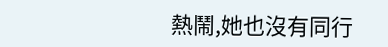熱鬧,她也沒有同行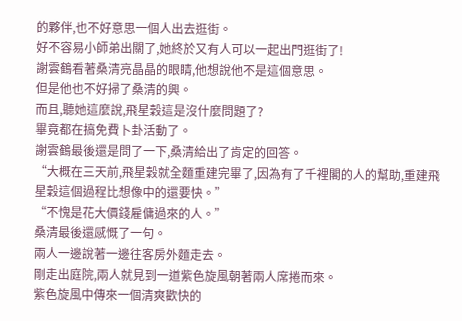的夥伴,也不好意思一個人出去逛街。
好不容易小師弟出關了,她終於又有人可以一起出門逛街了!
謝雲鶴看著桑清亮晶晶的眼睛,他想說他不是這個意思。
但是他也不好掃了桑清的興。
而且,聽她這麼說,飛星穀這是沒什麼問題了?
畢竟都在搞免費卜卦活動了。
謝雲鶴最後還是問了一下,桑清給出了肯定的回答。
“大概在三天前,飛星穀就全麵重建完畢了,因為有了千裡閣的人的幫助,重建飛星穀這個過程比想像中的還要快。”
“不愧是花大價錢雇傭過來的人。”
桑清最後還感慨了一句。
兩人一邊說著一邊往客房外麵走去。
剛走出庭院,兩人就見到一道紫色旋風朝著兩人席捲而來。
紫色旋風中傳來一個清爽歡快的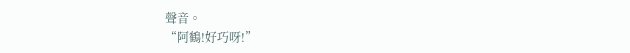聲音。
“阿鶴!好巧呀!”